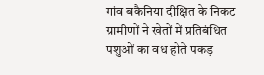गांव बकैनिया दीक्षित के निकट ग्रामीणों ने खेतों में प्रतिबंधित पशुओं का वध होते पकड़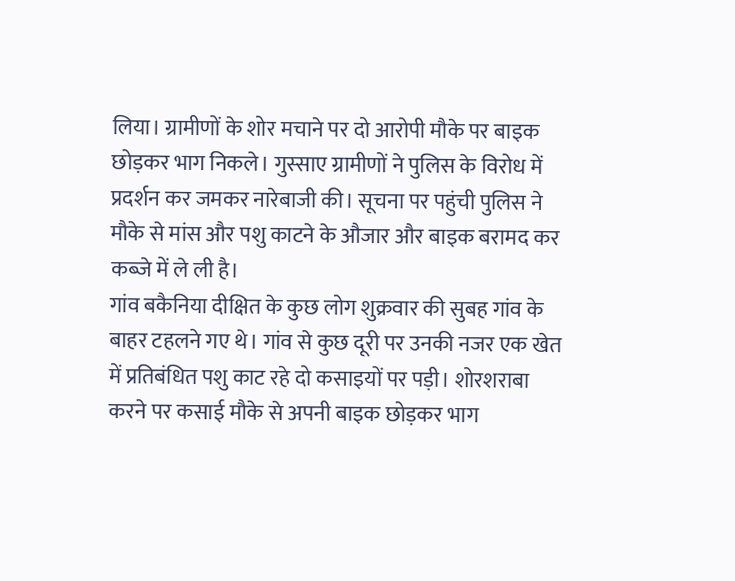लिया। ग्रामीणों के शोर मचाने पर दो आरोपी मौके पर बाइक छोड़कर भाग निकले। गुस्साए ग्रामीणों ने पुलिस के विरोध में प्रदर्शन कर जमकर नारेबाजी की। सूचना पर पहुंची पुलिस ने मौके से मांस और पशु काटने के औजार और बाइक बरामद कर कब्जे में ले ली है।
गांव बकैनिया दीक्षित के कुछ लोग शुक्रवार की सुबह गांव के बाहर टहलने गए थे। गांव से कुछ दूरी पर उनकी नजर एक खेत में प्रतिबंधित पशु काट रहे दो कसाइयों पर पड़ी। शोरशराबा करने पर कसाई मौके से अपनी बाइक छोड़कर भाग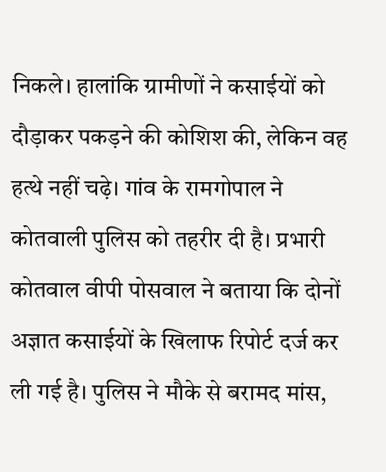निकले। हालांकि ग्रामीणों ने कसाईयों को दौड़ाकर पकड़ने की कोशिश की, लेकिन वह हत्थे नहीं चढ़े। गांव के रामगोपाल ने कोतवाली पुलिस को तहरीर दी है। प्रभारी कोतवाल वीपी पोसवाल ने बताया कि दोनों अज्ञात कसाईयों के खिलाफ रिपोर्ट दर्ज कर ली गई है। पुलिस ने मौके से बरामद मांस,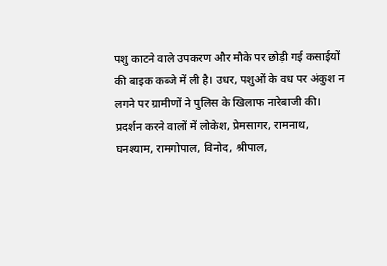पशु काटने वाले उपकरण और मौके पर छोड़ी गई कसाईयों की बाइक कब्जे में ली है। उधर, पशुओं के वध पर अंकुश न लगने पर ग्रामीणों ने पुलिस के खिलाफ नारेबाजी की। प्रदर्शन करने वालों में लोकेश, प्रेमसागर, रामनाथ, घनश्याम, रामगोपाल, विनोद, श्रीपाल,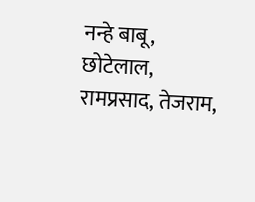नन्हे बाबू, छोटेलाल, रामप्रसाद, तेजराम,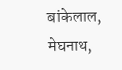बांकेलाल, मेघनाथ,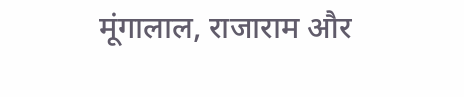मूंगालाल, राजाराम और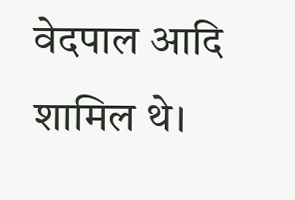वेदपाल आदि शामिल थे।